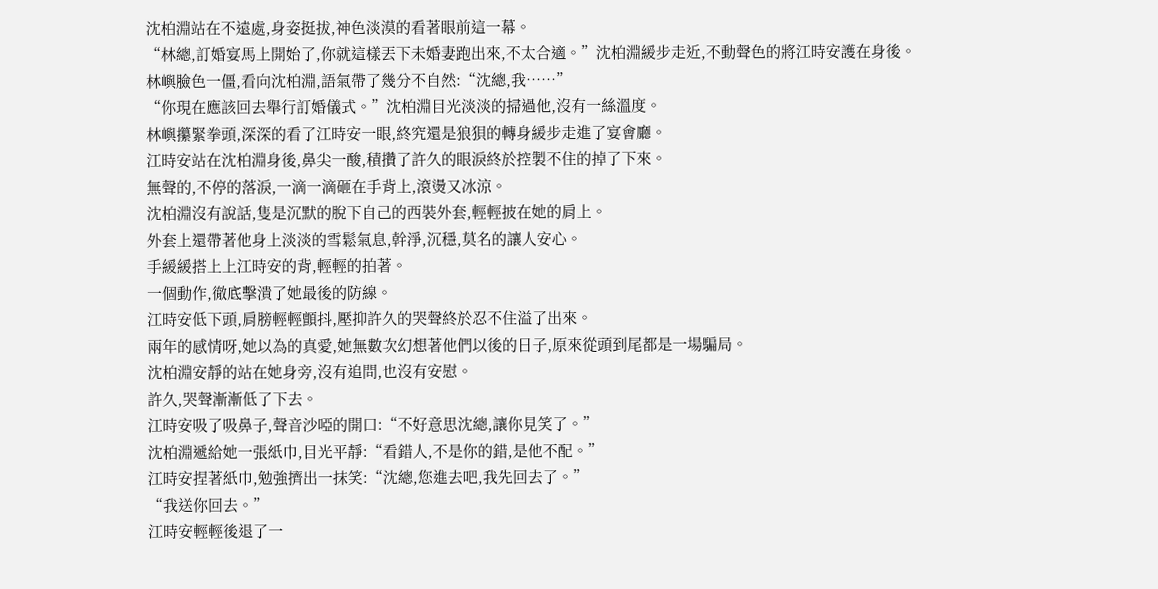沈柏淵站在不遠處,身姿挺拔,神色淡漠的看著眼前這一幕。
“林總,訂婚宴馬上開始了,你就這樣丟下未婚妻跑出來,不太合適。”沈柏淵緩步走近,不動聲色的將江時安護在身後。
林嶼臉色一僵,看向沈柏淵,語氣帶了幾分不自然:“沈總,我……”
“你現在應該回去舉行訂婚儀式。”沈柏淵目光淡淡的掃過他,沒有一絲溫度。
林嶼攥緊拳頭,深深的看了江時安一眼,終究還是狼狽的轉身緩步走進了宴會廳。
江時安站在沈柏淵身後,鼻尖一酸,積攢了許久的眼淚終於控製不住的掉了下來。
無聲的,不停的落淚,一滴一滴砸在手背上,滾燙又冰涼。
沈柏淵沒有說話,隻是沉默的脫下自己的西裝外套,輕輕披在她的肩上。
外套上還帶著他身上淡淡的雪鬆氣息,幹淨,沉穩,莫名的讓人安心。
手緩緩搭上上江時安的背,輕輕的拍著。
一個動作,徹底擊潰了她最後的防線。
江時安低下頭,肩膀輕輕顫抖,壓抑許久的哭聲終於忍不住溢了出來。
兩年的感情呀,她以為的真愛,她無數次幻想著他們以後的日子,原來從頭到尾都是一場騙局。
沈柏淵安靜的站在她身旁,沒有追問,也沒有安慰。
許久,哭聲漸漸低了下去。
江時安吸了吸鼻子,聲音沙啞的開口:“不好意思沈總,讓你見笑了。”
沈柏淵遞給她一張紙巾,目光平靜:“看錯人,不是你的錯,是他不配。”
江時安捏著紙巾,勉強擠出一抹笑:“沈總,您進去吧,我先回去了。”
“我送你回去。”
江時安輕輕後退了一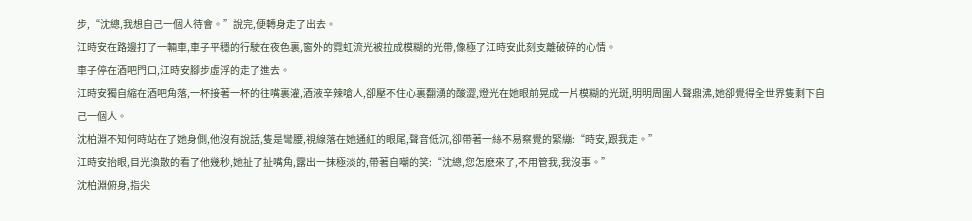步,“沈總,我想自己一個人待會。”說完,便轉身走了出去。
江時安在路邊打了一輛車,車子平穩的行駛在夜色裏,窗外的霓虹流光被拉成模糊的光帶,像極了江時安此刻支離破碎的心情。
車子停在酒吧門口,江時安腳步虛浮的走了進去。
江時安獨自縮在酒吧角落,一杯接著一杯的往嘴裏灌,酒液辛辣嗆人,卻壓不住心裏翻湧的酸澀,燈光在她眼前晃成一片模糊的光斑,明明周圍人聲鼎沸,她卻覺得全世界隻剩下自己一個人。
沈柏淵不知何時站在了她身側,他沒有說話,隻是彎腰,視線落在她通紅的眼尾,聲音低沉,卻帶著一絲不易察覺的緊繃:“時安,跟我走。”
江時安抬眼,目光渙散的看了他幾秒,她扯了扯嘴角,露出一抹極淡的,帶著自嘲的笑:“沈總,您怎麽來了,不用管我,我沒事。”
沈柏淵俯身,指尖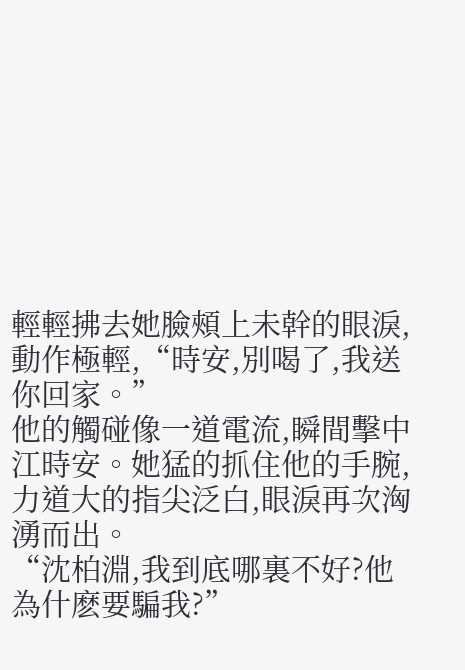輕輕拂去她臉頰上未幹的眼淚,動作極輕,“時安,別喝了,我送你回家。”
他的觸碰像一道電流,瞬間擊中江時安。她猛的抓住他的手腕,力道大的指尖泛白,眼淚再次洶湧而出。
“沈柏淵,我到底哪裏不好?他為什麽要騙我?”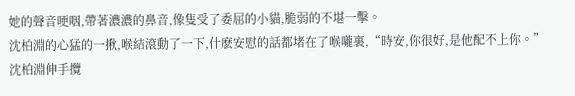她的聲音哽咽,帶著濃濃的鼻音,像隻受了委屈的小貓,脆弱的不堪一擊。
沈柏淵的心猛的一揪,喉結滾動了一下,什麽安慰的話都堵在了喉嚨裏,“時安,你很好,是他配不上你。”
沈柏淵伸手攬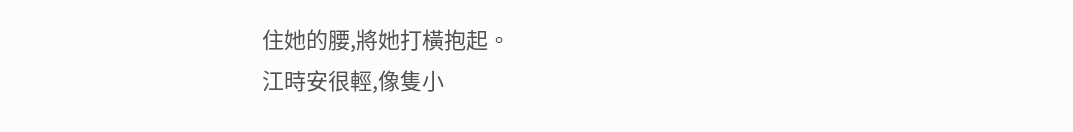住她的腰,將她打橫抱起。
江時安很輕,像隻小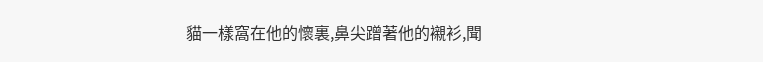貓一樣窩在他的懷裏,鼻尖蹭著他的襯衫,聞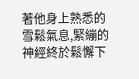著他身上熟悉的雪鬆氣息,緊繃的神經終於鬆懈下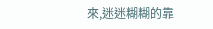來,迷迷糊糊的靠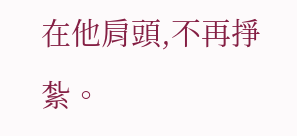在他肩頭,不再掙紮。